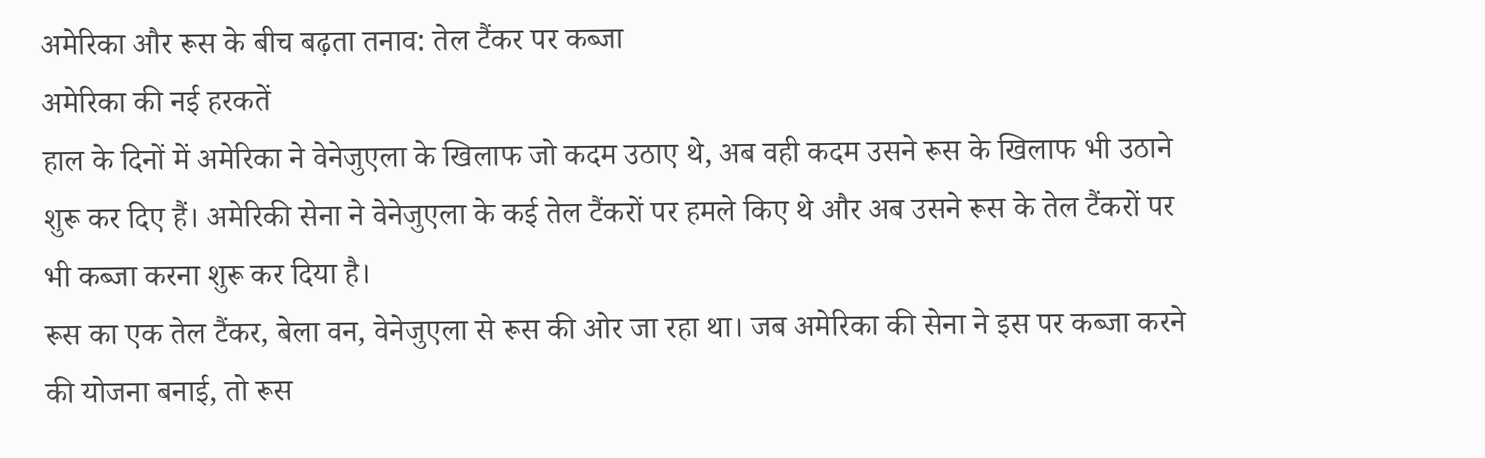अमेरिका और रूस के बीच बढ़ता तनाव: तेल टैंकर पर कब्जा
अमेरिका की नई हरकतें
हाल के दिनों में अमेरिका ने वेनेजुएला के खिलाफ जो कदम उठाए थे, अब वही कदम उसने रूस के खिलाफ भी उठाने शुरू कर दिए हैं। अमेरिकी सेना ने वेनेजुएला के कई तेल टैंकरों पर हमले किए थे और अब उसने रूस के तेल टैंकरों पर भी कब्जा करना शुरू कर दिया है।
रूस का एक तेल टैंकर, बेला वन, वेनेजुएला से रूस की ओर जा रहा था। जब अमेरिका की सेना ने इस पर कब्जा करने की योजना बनाई, तो रूस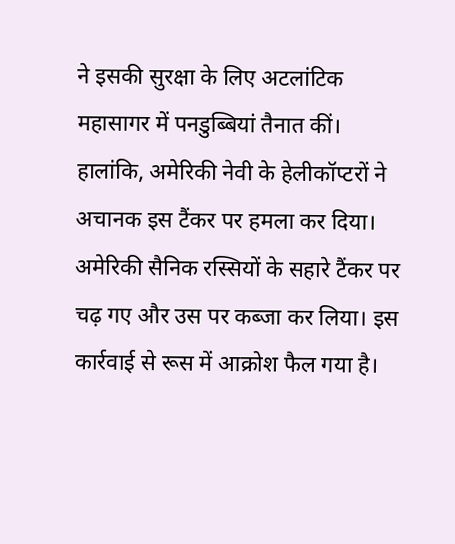ने इसकी सुरक्षा के लिए अटलांटिक महासागर में पनडुब्बियां तैनात कीं।
हालांकि, अमेरिकी नेवी के हेलीकॉप्टरों ने अचानक इस टैंकर पर हमला कर दिया। अमेरिकी सैनिक रस्सियों के सहारे टैंकर पर चढ़ गए और उस पर कब्जा कर लिया। इस कार्रवाई से रूस में आक्रोश फैल गया है।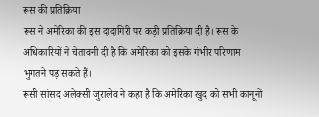रूस की प्रतिक्रिया
रूस ने अमेरिका की इस दादागिरी पर कड़ी प्रतिक्रिया दी है। रूस के अधिकारियों ने चेतावनी दी है कि अमेरिका को इसके गंभीर परिणाम भुगतने पड़ सकते हैं।
रूसी सांसद अलेक्सी जुरालेव ने कहा है कि अमेरिका खुद को सभी कानूनों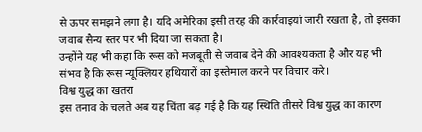से ऊपर समझने लगा है। यदि अमेरिका इसी तरह की कार्रवाइयां जारी रखता है, तो इसका जवाब सैन्य स्तर पर भी दिया जा सकता है।
उन्होंने यह भी कहा कि रूस को मजबूती से जवाब देने की आवश्यकता है और यह भी संभव है कि रूस न्यूक्लियर हथियारों का इस्तेमाल करने पर विचार करे।
विश्व युद्ध का खतरा
इस तनाव के चलते अब यह चिंता बढ़ गई है कि यह स्थिति तीसरे विश्व युद्ध का कारण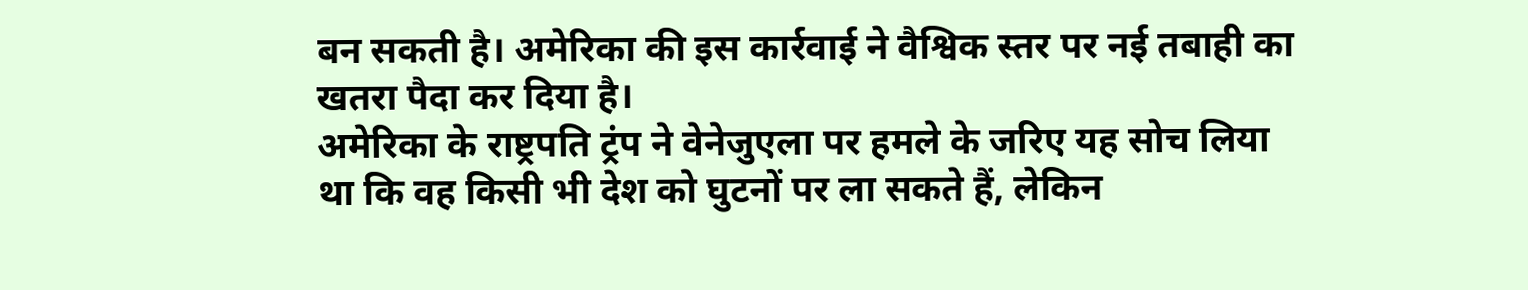बन सकती है। अमेरिका की इस कार्रवाई ने वैश्विक स्तर पर नई तबाही का खतरा पैदा कर दिया है।
अमेरिका के राष्ट्रपति ट्रंप ने वेनेजुएला पर हमले के जरिए यह सोच लिया था कि वह किसी भी देश को घुटनों पर ला सकते हैं, लेकिन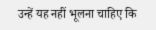उन्हें यह नहीं भूलना चाहिए कि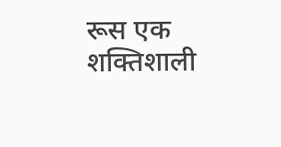रूस एक शक्तिशाली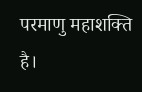परमाणु महाशक्ति है।